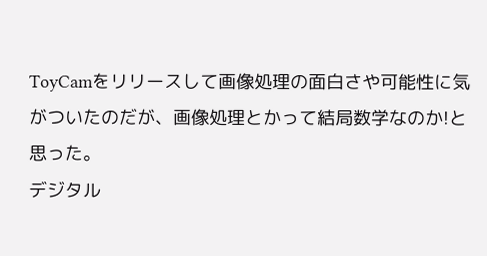ToyCamをリリースして画像処理の面白さや可能性に気がついたのだが、画像処理とかって結局数学なのか!と思った。
デジタル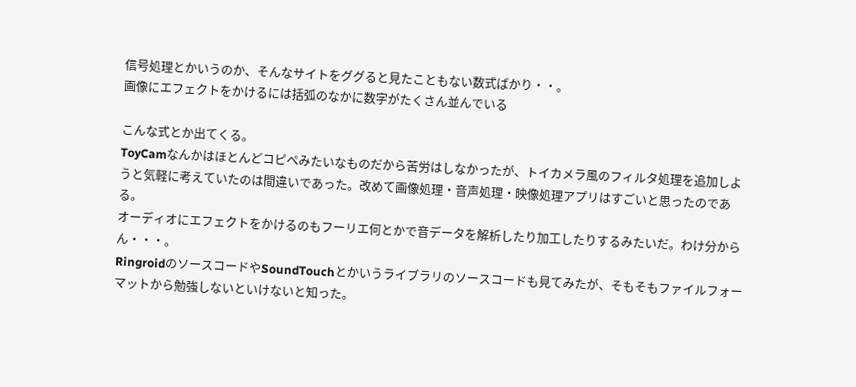信号処理とかいうのか、そんなサイトをググると見たこともない数式ばかり・・。
画像にエフェクトをかけるには括弧のなかに数字がたくさん並んでいる

こんな式とか出てくる。
ToyCamなんかはほとんどコピペみたいなものだから苦労はしなかったが、トイカメラ風のフィルタ処理を追加しようと気軽に考えていたのは間違いであった。改めて画像処理・音声処理・映像処理アプリはすごいと思ったのである。
オーディオにエフェクトをかけるのもフーリエ何とかで音データを解析したり加工したりするみたいだ。わけ分からん・・・。
RingroidのソースコードやSoundTouchとかいうライブラリのソースコードも見てみたが、そもそもファイルフォーマットから勉強しないといけないと知った。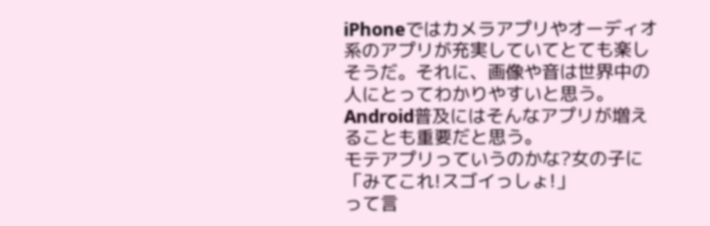iPhoneではカメラアプリやオーディオ系のアプリが充実していてとても楽しそうだ。それに、画像や音は世界中の人にとってわかりやすいと思う。Android普及にはそんなアプリが増えることも重要だと思う。
モテアプリっていうのかな?女の子に
「みてこれ!スゴイっしょ!」
って言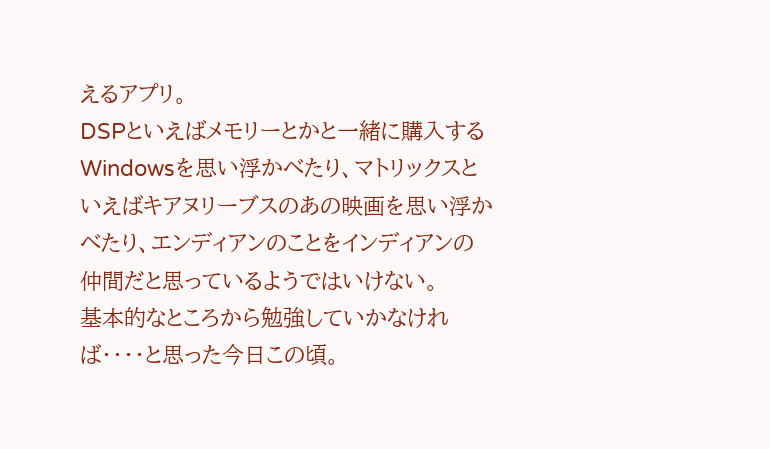えるアプリ。
DSPといえばメモリーとかと一緒に購入するWindowsを思い浮かべたり、マトリックスといえばキアヌリーブスのあの映画を思い浮かべたり、エンディアンのことをインディアンの仲間だと思っているようではいけない。
基本的なところから勉強していかなければ・・・・と思った今日この頃。